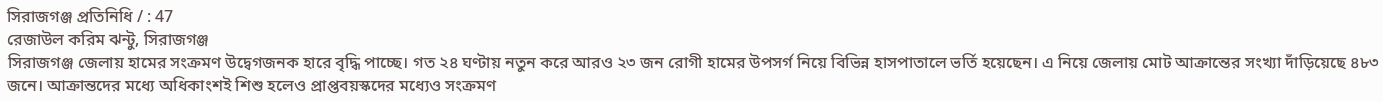সিরাজগঞ্জ প্রতিনিধি / : 47
রেজাউল করিম ঝন্টু, সিরাজগঞ্জ
সিরাজগঞ্জ জেলায় হামের সংক্রমণ উদ্বেগজনক হারে বৃদ্ধি পাচ্ছে। গত ২৪ ঘণ্টায় নতুন করে আরও ২৩ জন রোগী হামের উপসর্গ নিয়ে বিভিন্ন হাসপাতালে ভর্তি হয়েছেন। এ নিয়ে জেলায় মোট আক্রান্তের সংখ্যা দাঁড়িয়েছে ৪৮৩ জনে। আক্রান্তদের মধ্যে অধিকাংশই শিশু হলেও প্রাপ্তবয়স্কদের মধ্যেও সংক্রমণ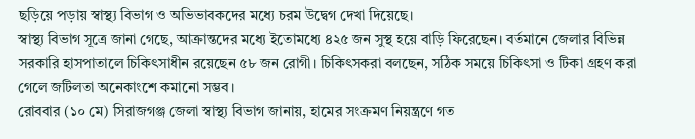ছড়িয়ে পড়ায় স্বাস্থ্য বিভাগ ও অভিভাবকদের মধ্যে চরম উদ্বেগ দেখা দিয়েছে।
স্বাস্থ্য বিভাগ সূত্রে জানা গেছে, আক্রান্তদের মধ্যে ইতোমধ্যে ৪২৫ জন সুস্থ হয়ে বাড়ি ফিরেছেন। বর্তমানে জেলার বিভিন্ন সরকারি হাসপাতালে চিকিৎসাধীন রয়েছেন ৫৮ জন রোগী। চিকিৎসকরা বলছেন, সঠিক সময়ে চিকিৎসা ও টিকা গ্রহণ করা গেলে জটিলতা অনেকাংশে কমানো সম্ভব।
রোববার (১০ মে) সিরাজগঞ্জ জেলা স্বাস্থ্য বিভাগ জানায়, হামের সংক্রমণ নিয়ন্ত্রণে গত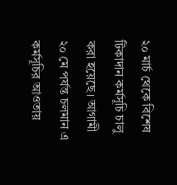২০ মার্চ থেকে বিশেষ টিকাদান কর্মসূচি চালু করা হয়েছে। আগামী ২০ মে পর্যন্ত চলমান এ কর্মসূচির আওতায়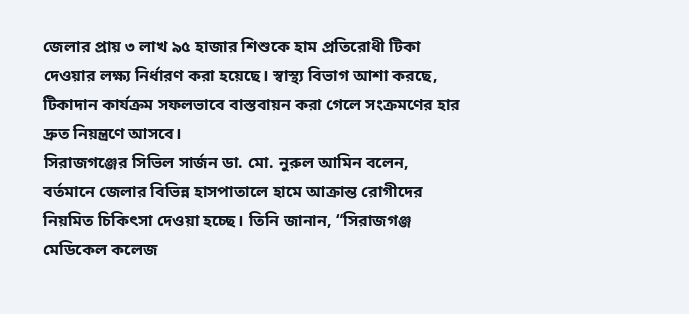জেলার প্রায় ৩ লাখ ৯৫ হাজার শিশুকে হাম প্রতিরোধী টিকা দেওয়ার লক্ষ্য নির্ধারণ করা হয়েছে। স্বাস্থ্য বিভাগ আশা করছে, টিকাদান কার্যক্রম সফলভাবে বাস্তবায়ন করা গেলে সংক্রমণের হার দ্রুত নিয়ন্ত্রণে আসবে।
সিরাজগঞ্জের সিভিল সার্জন ডা. মো. নুরুল আমিন বলেন, বর্তমানে জেলার বিভিন্ন হাসপাতালে হামে আক্রান্ত রোগীদের নিয়মিত চিকিৎসা দেওয়া হচ্ছে। তিনি জানান, “সিরাজগঞ্জ মেডিকেল কলেজ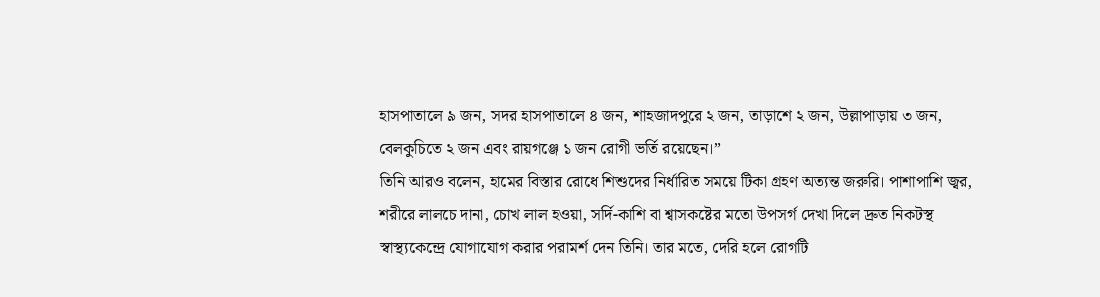হাসপাতালে ৯ জন, সদর হাসপাতালে ৪ জন, শাহজাদপুরে ২ জন, তাড়াশে ২ জন, উল্লাপাড়ায় ৩ জন, বেলকুচিতে ২ জন এবং রায়গঞ্জে ১ জন রোগী ভর্তি রয়েছেন।”
তিনি আরও বলেন, হামের বিস্তার রোধে শিশুদের নির্ধারিত সময়ে টিকা গ্রহণ অত্যন্ত জরুরি। পাশাপাশি জ্বর, শরীরে লালচে দানা, চোখ লাল হওয়া, সর্দি-কাশি বা শ্বাসকষ্টের মতো উপসর্গ দেখা দিলে দ্রুত নিকটস্থ স্বাস্থ্যকেন্দ্রে যোগাযোগ করার পরামর্শ দেন তিনি। তার মতে, দেরি হলে রোগটি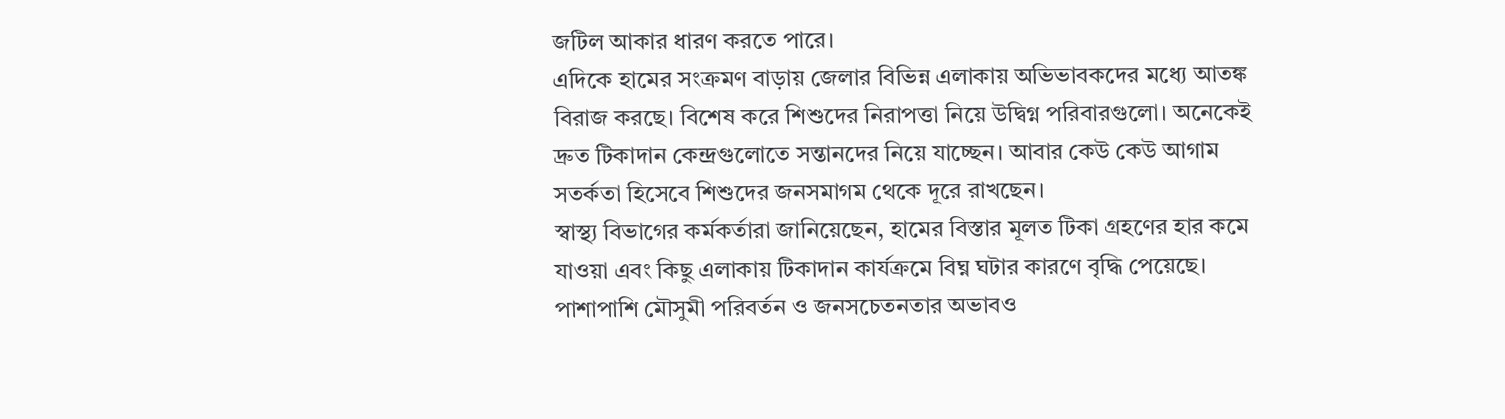জটিল আকার ধারণ করতে পারে।
এদিকে হামের সংক্রমণ বাড়ায় জেলার বিভিন্ন এলাকায় অভিভাবকদের মধ্যে আতঙ্ক বিরাজ করছে। বিশেষ করে শিশুদের নিরাপত্তা নিয়ে উদ্বিগ্ন পরিবারগুলো। অনেকেই দ্রুত টিকাদান কেন্দ্রগুলোতে সন্তানদের নিয়ে যাচ্ছেন। আবার কেউ কেউ আগাম সতর্কতা হিসেবে শিশুদের জনসমাগম থেকে দূরে রাখছেন।
স্বাস্থ্য বিভাগের কর্মকর্তারা জানিয়েছেন, হামের বিস্তার মূলত টিকা গ্রহণের হার কমে যাওয়া এবং কিছু এলাকায় টিকাদান কার্যক্রমে বিঘ্ন ঘটার কারণে বৃদ্ধি পেয়েছে। পাশাপাশি মৌসুমী পরিবর্তন ও জনসচেতনতার অভাবও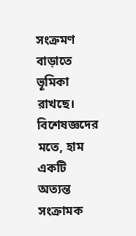সংক্রমণ বাড়াতে ভূমিকা রাখছে।
বিশেষজ্ঞদের মতে, হাম একটি অত্যন্ত সংক্রামক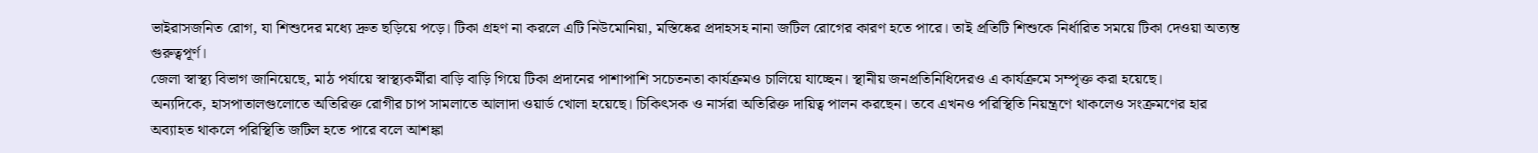ভাইরাসজনিত রোগ, যা শিশুদের মধ্যে দ্রুত ছড়িয়ে পড়ে। টিকা গ্রহণ না করলে এটি নিউমোনিয়া, মস্তিষ্কের প্রদাহসহ নানা জটিল রোগের কারণ হতে পারে। তাই প্রতিটি শিশুকে নির্ধারিত সময়ে টিকা দেওয়া অত্যন্ত গুরুত্বপূর্ণ।
জেলা স্বাস্থ্য বিভাগ জানিয়েছে, মাঠ পর্যায়ে স্বাস্থ্যকর্মীরা বাড়ি বাড়ি গিয়ে টিকা প্রদানের পাশাপাশি সচেতনতা কার্যক্রমও চালিয়ে যাচ্ছেন। স্থানীয় জনপ্রতিনিধিদেরও এ কার্যক্রমে সম্পৃক্ত করা হয়েছে।
অন্যদিকে, হাসপাতালগুলোতে অতিরিক্ত রোগীর চাপ সামলাতে আলাদা ওয়ার্ড খোলা হয়েছে। চিকিৎসক ও নার্সরা অতিরিক্ত দায়িত্ব পালন করছেন। তবে এখনও পরিস্থিতি নিয়ন্ত্রণে থাকলেও সংক্রমণের হার অব্যাহত থাকলে পরিস্থিতি জটিল হতে পারে বলে আশঙ্কা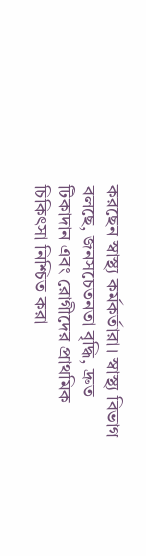করছেন স্বাস্থ্য কর্মকর্তারা। স্বাস্থ্য বিভাগ বলছে, জনসচেতনতা বৃদ্ধি, দ্রুত টিকাদান এবং রোগীদের প্রাথমিক চিকিৎসা নিশ্চিত করা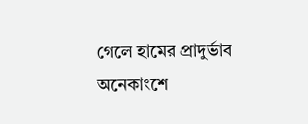গেলে হামের প্রাদুর্ভাব অনেকাংশে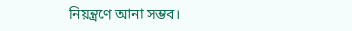নিয়ন্ত্রণে আনা সম্ভব।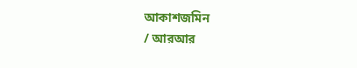আকাশজমিন
/ আরআর